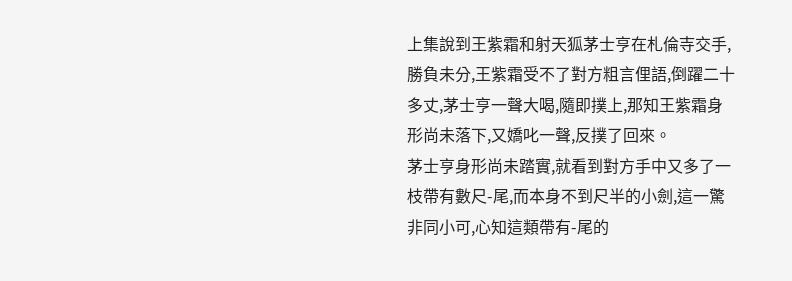上集說到王紫霜和射天狐茅士亨在札倫寺交手,勝負未分,王紫霜受不了對方粗言俚語,倒躍二十多丈,茅士亨一聲大喝,隨即撲上,那知王紫霜身形尚未落下,又嬌叱一聲,反撲了回來。
茅士亨身形尚未踏實,就看到對方手中又多了一枝帶有數尺-尾,而本身不到尺半的小劍,這一驚非同小可,心知這類帶有-尾的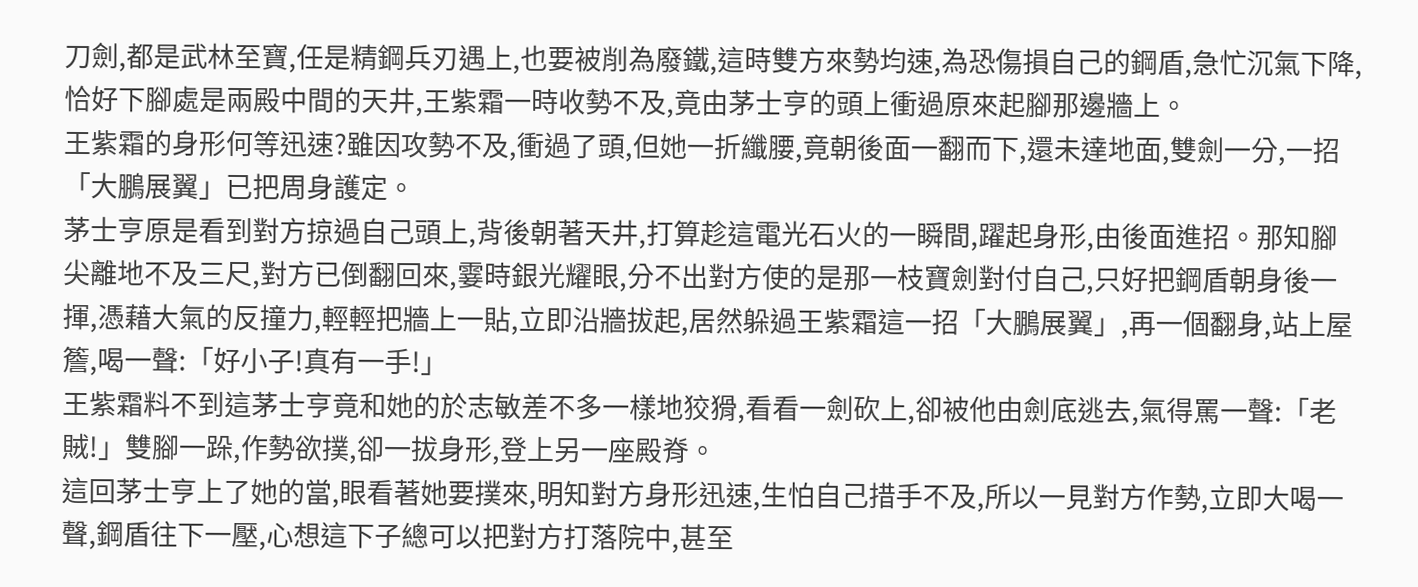刀劍,都是武林至寶,任是精鋼兵刃遇上,也要被削為廢鐵,這時雙方來勢均速,為恐傷損自己的鋼盾,急忙沉氣下降,恰好下腳處是兩殿中間的天井,王紫霜一時收勢不及,竟由茅士亨的頭上衝過原來起腳那邊牆上。
王紫霜的身形何等迅速?雖因攻勢不及,衝過了頭,但她一折纖腰,竟朝後面一翻而下,還未達地面,雙劍一分,一招「大鵬展翼」已把周身護定。
茅士亨原是看到對方掠過自己頭上,背後朝著天井,打算趁這電光石火的一瞬間,躍起身形,由後面進招。那知腳尖離地不及三尺,對方已倒翻回來,霎時銀光耀眼,分不出對方使的是那一枝寶劍對付自己,只好把鋼盾朝身後一揮,憑藉大氣的反撞力,輕輕把牆上一貼,立即沿牆拔起,居然躲過王紫霜這一招「大鵬展翼」,再一個翻身,站上屋簷,喝一聲:「好小子!真有一手!」
王紫霜料不到這茅士亨竟和她的於志敏差不多一樣地狡猾,看看一劍砍上,卻被他由劍底逃去,氣得罵一聲:「老賊!」雙腳一跺,作勢欲撲,卻一拔身形,登上另一座殿脊。
這回茅士亨上了她的當,眼看著她要撲來,明知對方身形迅速,生怕自己措手不及,所以一見對方作勢,立即大喝一聲,鋼盾往下一壓,心想這下子總可以把對方打落院中,甚至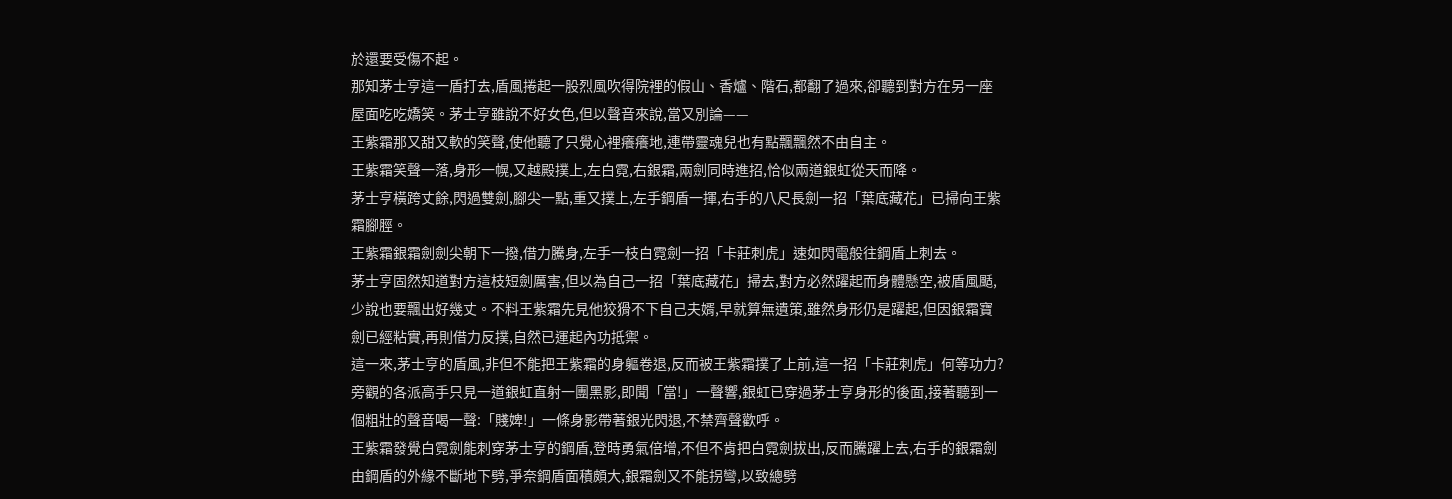於還要受傷不起。
那知茅士亨這一盾打去,盾風捲起一股烈風吹得院裡的假山、香爐、階石,都翻了過來,卻聽到對方在另一座屋面吃吃嬌笑。茅士亨雖說不好女色,但以聲音來說,當又別論——
王紫霜那又甜又軟的笑聲,使他聽了只覺心裡癢癢地,連帶靈魂兒也有點飄飄然不由自主。
王紫霜笑聲一落,身形一幌,又越殿撲上,左白霓,右銀霜,兩劍同時進招,恰似兩道銀虹從天而降。
茅士亨橫跨丈餘,閃過雙劍,腳尖一點,重又撲上,左手鋼盾一揮,右手的八尺長劍一招「葉底藏花」已掃向王紫霜腳脛。
王紫霜銀霜劍劍尖朝下一撥,借力騰身,左手一枝白霓劍一招「卡莊刺虎」速如閃電般往鋼盾上刺去。
茅士亨固然知道對方這枝短劍厲害,但以為自己一招「葉底藏花」掃去,對方必然躍起而身體懸空,被盾風颳,少說也要飄出好幾丈。不料王紫霜先見他狡猾不下自己夫婿,早就算無遺策,雖然身形仍是躍起,但因銀霜寶劍已經粘實,再則借力反撲,自然已運起內功抵禦。
這一來,茅士亨的盾風,非但不能把王紫霜的身軀卷退,反而被王紫霜撲了上前,這一招「卡莊刺虎」何等功力?旁觀的各派高手只見一道銀虹直射一團黑影,即聞「當!」一聲響,銀虹已穿過茅士亨身形的後面,接著聽到一個粗壯的聲音喝一聲:「賤婢!」一條身影帶著銀光閃退,不禁齊聲歡呼。
王紫霜發覺白霓劍能刺穿茅士亨的鋼盾,登時勇氣倍增,不但不肯把白霓劍拔出,反而騰躍上去,右手的銀霜劍由鋼盾的外緣不斷地下劈,爭奈鋼盾面積頗大,銀霜劍又不能拐彎,以致總劈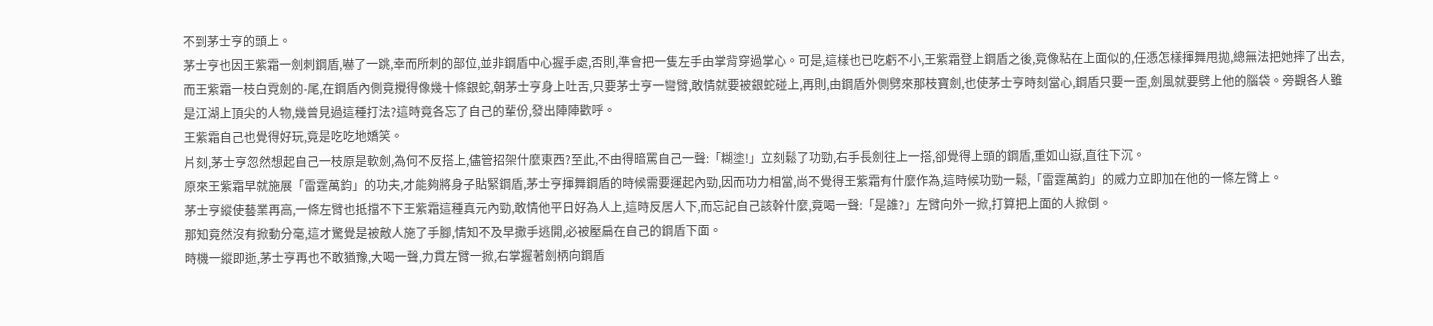不到茅士亨的頭上。
茅士亨也因王紫霜一劍刺鋼盾,嚇了一跳,幸而所刺的部位,並非鋼盾中心握手處,否則,準會把一隻左手由掌背穿過掌心。可是,這樣也已吃虧不小,王紫霜登上鋼盾之後,竟像粘在上面似的,任憑怎樣揮舞甩拋,總無法把她摔了出去,而王紫霜一枝白霓劍的-尾,在鋼盾內側竟攪得像幾十條銀蛇,朝茅士亨身上吐舌,只要茅士亨一彎臂,敢情就要被銀蛇碰上,再則,由鋼盾外側劈來那枝寶劍,也使茅士亨時刻當心,鋼盾只要一歪,劍風就要劈上他的腦袋。旁觀各人雖是江湖上頂尖的人物,幾曾見過這種打法?這時竟各忘了自己的輩份,發出陣陣歡呼。
王紫霜自己也覺得好玩,竟是吃吃地嬌笑。
片刻,茅士亨忽然想起自己一枝原是軟劍,為何不反搭上,儘管招架什麼東西?至此,不由得暗罵自己一聲:「糊塗!」立刻鬆了功勁,右手長劍往上一搭,卻覺得上頭的鋼盾,重如山嶽,直往下沉。
原來王紫霜早就施展「雷霆萬鈞」的功夫,才能夠將身子貼緊鋼盾,茅士亨揮舞鋼盾的時候需要運起內勁,因而功力相當,尚不覺得王紫霜有什麼作為,這時候功勁一鬆,「雷霆萬鈞」的威力立即加在他的一條左臂上。
茅士亨縱使藝業再高,一條左臂也抵擋不下王紫霜這種真元內勁,敢情他平日好為人上,這時反居人下,而忘記自己該幹什麼,竟喝一聲:「是誰?」左臂向外一掀,打算把上面的人掀倒。
那知竟然沒有掀動分毫,這才驚覺是被敵人施了手腳,情知不及早撒手逃開,必被壓扁在自己的鋼盾下面。
時機一縱即逝,茅士亨再也不敢猶豫,大喝一聲,力貫左臂一掀,右掌握著劍柄向鋼盾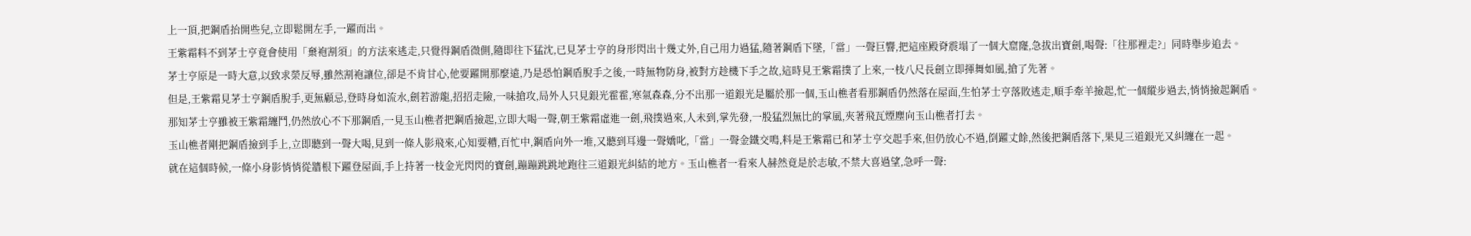上一頂,把鋼盾抬開些兒,立即鬆開左手,一躍而出。
王紫霜料不到茅士亨竟會使用「棄袍割須」的方法來逃走,只覺得鋼盾微側,隨即往下猛沈,已見茅士亨的身形閃出十幾丈外,自己用力過猛,隨著鋼盾下墜,「當」一聲巨響,把這座殿脊震塌了一個大窟窿,急拔出寶劍,喝聲:「往那裡走?」同時舉步追去。
茅士亨原是一時大意,以致求榮反辱,雖然割袍讓位,卻是不肯甘心,他要躍開那麼遠,乃是恐怕鋼盾脫手之後,一時無物防身,被對方趁機下手之故,這時見王紫霜撲了上來,一枝八尺長劍立即揮舞如風,搶了先著。
但是,王紫霜見茅士亨鋼盾脫手,更無顧忌,登時身如流水,劍若游龍,招招走險,一味搶攻,局外人只見銀光霍霍,寒氣森森,分不出那一道銀光是屬於那一個,玉山樵者看那鋼盾仍然落在屋面,生怕茅士亨落敗逃走,順手牽羊撿起,忙一個縱步過去,悄悄撿起鋼盾。
那知茅士亨雖被王紫霜纏鬥,仍然放心不下那鋼盾,一見玉山樵者把鋼盾撿起,立即大喝一聲,朝王紫霜虛進一劍,飛撲過來,人未到,掌先發,一股猛烈無比的掌風,夾著飛瓦煙塵向玉山樵者打去。
玉山樵者剛把鋼盾撿到手上,立即聽到一聲大喝,見到一條人影飛來,心知要糟,百忙中,鋼盾向外一堆,又聽到耳邊一聲嬌叱,「當」一聲金鐵交鳴,料是王紫霜已和茅士亨交起手來,但仍放心不過,倒躍丈餘,然後把鋼盾落下,果見三道銀光又糾纏在一起。
就在這個時候,一條小身影悄悄從牆根下躍登屋面,手上持著一枝金光閃閃的寶劍,蹦蹦跳跳地跑往三道銀光糾結的地方。玉山樵者一看來人赫然竟是於志敏,不禁大喜過望,急呼一聲: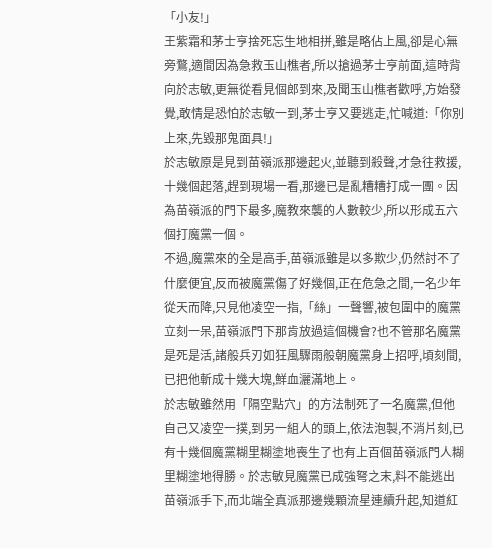「小友!」
王紫霜和茅士亨捨死忘生地相拼,雖是略佔上風,卻是心無旁鶩,適間因為急救玉山樵者,所以搶過茅士亨前面,這時背向於志敏,更無從看見個郎到來,及聞玉山樵者歡呼,方始發覺,敢情是恐怕於志敏一到,茅士亨又要逃走,忙喊道:「你別上來,先毀那鬼面具!」
於志敏原是見到苗嶺派那邊起火,並聽到殺聲,才急往救援,十幾個起落,趕到現場一看,那邊已是亂糟糟打成一團。因為苗嶺派的門下最多,魔教來襲的人數較少,所以形成五六個打魔黨一個。
不過,魔黨來的全是高手,苗嶺派雖是以多欺少,仍然討不了什麼便宜,反而被魔黨傷了好幾個,正在危急之間,一名少年從天而降,只見他凌空一指,「絲」一聲響,被包圍中的魔黨立刻一呆,苗嶺派門下那肯放過這個機會?也不管那名魔黨是死是活,諸般兵刃如狂風驟雨般朝魔黨身上招呼,頃刻間,已把他斬成十幾大塊,鮮血灑滿地上。
於志敏雖然用「隔空點穴」的方法制死了一名魔黨,但他自己又凌空一撲,到另一組人的頭上,依法泡製,不消片刻,已有十幾個魔黨糊里糊塗地喪生了也有上百個苗嶺派門人糊里糊塗地得勝。於志敏見魔黨已成強弩之末,料不能逃出苗嶺派手下,而北端全真派那邊幾顆流星連續升起,知道紅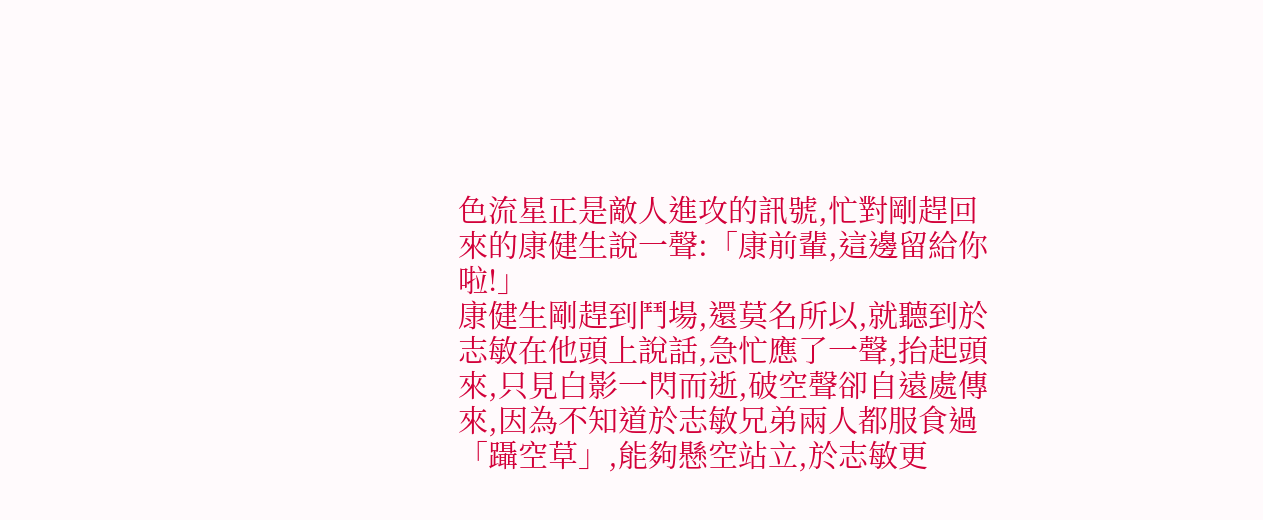色流星正是敵人進攻的訊號,忙對剛趕回來的康健生說一聲:「康前輩,這邊留給你啦!」
康健生剛趕到鬥場,還莫名所以,就聽到於志敏在他頭上說話,急忙應了一聲,抬起頭來,只見白影一閃而逝,破空聲卻自遠處傳來,因為不知道於志敏兄弟兩人都服食過「躡空草」,能夠懸空站立,於志敏更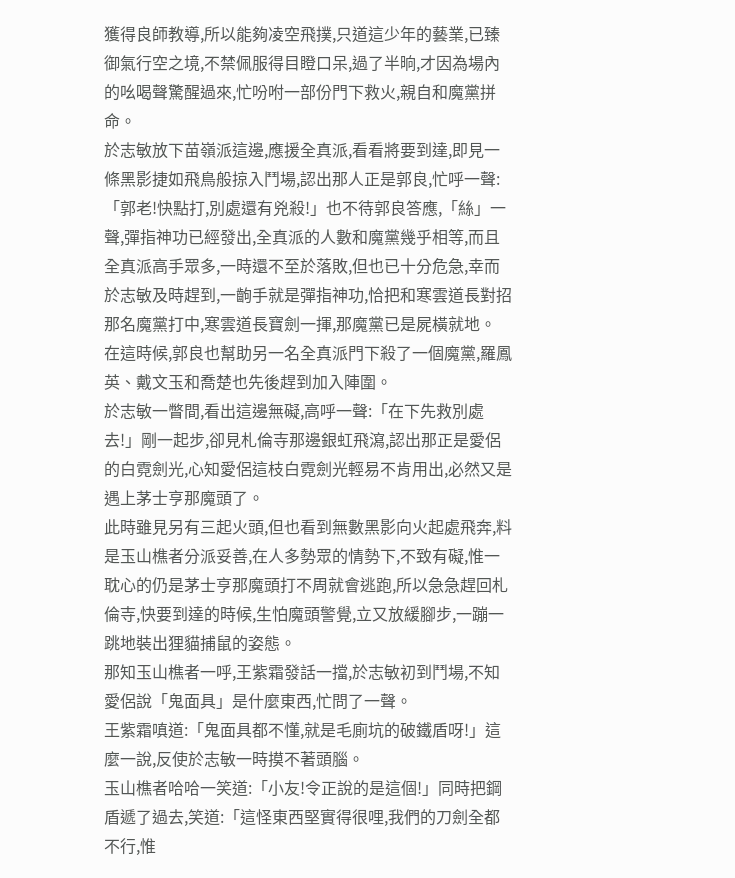獲得良師教導,所以能夠凌空飛撲,只道這少年的藝業,已臻御氣行空之境,不禁佩服得目瞪口呆,過了半晌,才因為場內的吆喝聲驚醒過來,忙吩咐一部份門下救火,親自和魔黨拼命。
於志敏放下苗嶺派這邊,應援全真派,看看將要到達,即見一條黑影捷如飛鳥般掠入鬥場,認出那人正是郭良,忙呼一聲:「郭老!快點打,別處還有兇殺!」也不待郭良答應,「絲」一聲,彈指神功已經發出,全真派的人數和魔黨幾乎相等,而且全真派高手眾多,一時還不至於落敗,但也已十分危急,幸而於志敏及時趕到,一齣手就是彈指神功,恰把和寒雲道長對招那名魔黨打中,寒雲道長寶劍一揮,那魔黨已是屍橫就地。
在這時候,郭良也幫助另一名全真派門下殺了一個魔黨,羅鳳英、戴文玉和喬楚也先後趕到加入陣圍。
於志敏一瞥間,看出這邊無礙,高呼一聲:「在下先救別處去!」剛一起步,卻見札倫寺那邊銀虹飛瀉,認出那正是愛侶的白霓劍光,心知愛侶這枝白霓劍光輕易不肯用出,必然又是遇上茅士亨那魔頭了。
此時雖見另有三起火頭,但也看到無數黑影向火起處飛奔,料是玉山樵者分派妥善,在人多勢眾的情勢下,不致有礙,惟一耽心的仍是茅士亨那魔頭打不周就會逃跑,所以急急趕回札倫寺,快要到達的時候,生怕魔頭警覺,立又放緩腳步,一蹦一跳地裝出狸貓捕鼠的姿態。
那知玉山樵者一呼,王紫霜發話一擋,於志敏初到鬥場,不知愛侶說「鬼面具」是什麼東西,忙問了一聲。
王紫霜嗔道:「鬼面具都不懂,就是毛廁坑的破鐵盾呀!」這麼一說,反使於志敏一時摸不著頭腦。
玉山樵者哈哈一笑道:「小友!令正說的是這個!」同時把鋼盾遞了過去,笑道:「這怪東西堅實得很哩,我們的刀劍全都不行,惟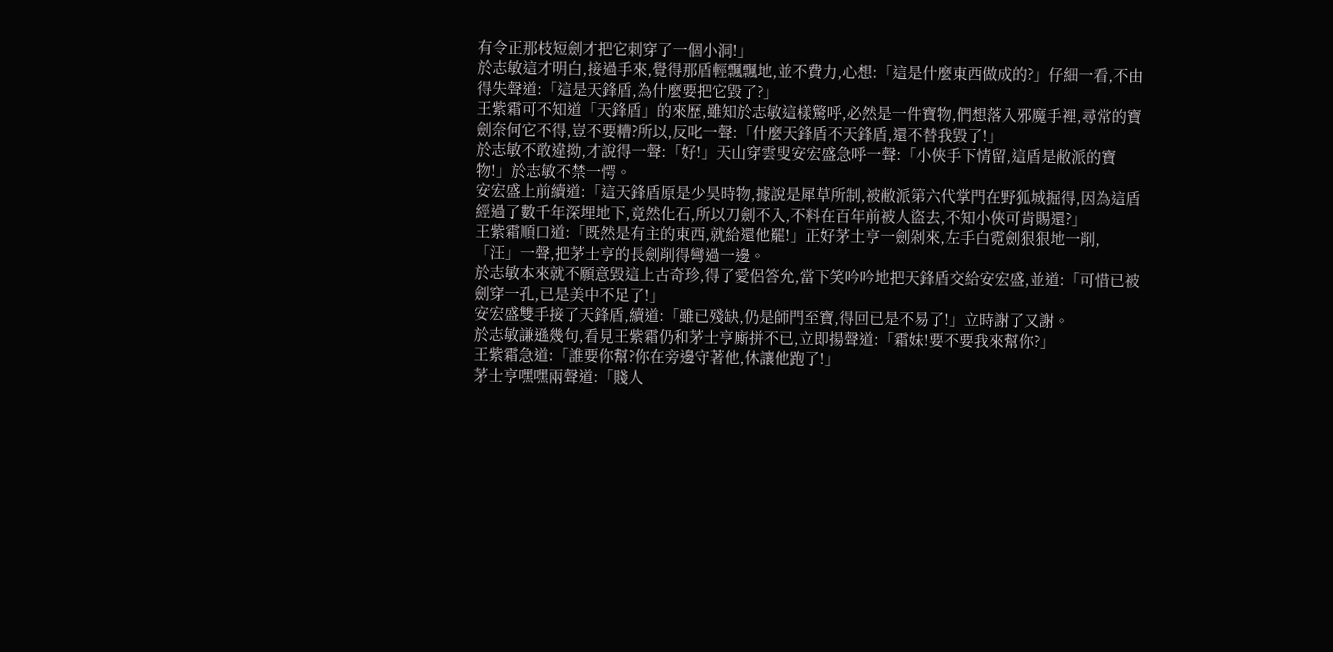有令正那枝短劍才把它刺穿了一個小洞!」
於志敏這才明白,接過手來,覺得那盾輕飄飄地,並不費力,心想:「這是什麼東西做成的?」仔細一看,不由得失聲道:「這是天鋒盾,為什麼要把它毀了?」
王紫霜可不知道「天鋒盾」的來歷,雖知於志敏這樣驚呼,必然是一件寶物,們想落入邪魔手裡,尋常的寶劍奈何它不得,豈不要糟?所以,反叱一聲:「什麼天鋒盾不天鋒盾,還不替我毀了!」
於志敏不敢違拗,才說得一聲:「好!」天山穿雲叟安宏盛急呼一聲:「小俠手下情留,這盾是敝派的寶物!」於志敏不禁一愕。
安宏盛上前續道:「這天鋒盾原是少昊時物,據說是犀草所制,被敝派第六代掌門在野狐城掘得,因為這盾經過了數千年深埋地下,竟然化石,所以刀劍不入,不料在百年前被人盜去,不知小俠可肯賜還?」
王紫霜順口道:「既然是有主的東西,就給還他罷!」正好茅土亨一劍剁來,左手白霓劍狠狠地一削,「汪」一聲,把茅士亨的長劍削得彎過一邊。
於志敏本來就不願意毀這上古奇珍,得了愛侶答允,當下笑吟吟地把天鋒盾交給安宏盛,並道:「可惜已被劍穿一孔,已是美中不足了!」
安宏盛雙手接了天鋒盾,續道:「雖已殘缺,仍是師門至寶,得回已是不易了!」立時謝了又謝。
於志敏謙遜幾句,看見王紫霜仍和茅士亨廝拼不已,立即揚聲道:「霜妹!要不要我來幫你?」
王紫霜急道:「誰要你幫?你在旁邊守著他,休讓他跑了!」
茅士亨嘿嘿兩聲道:「賤人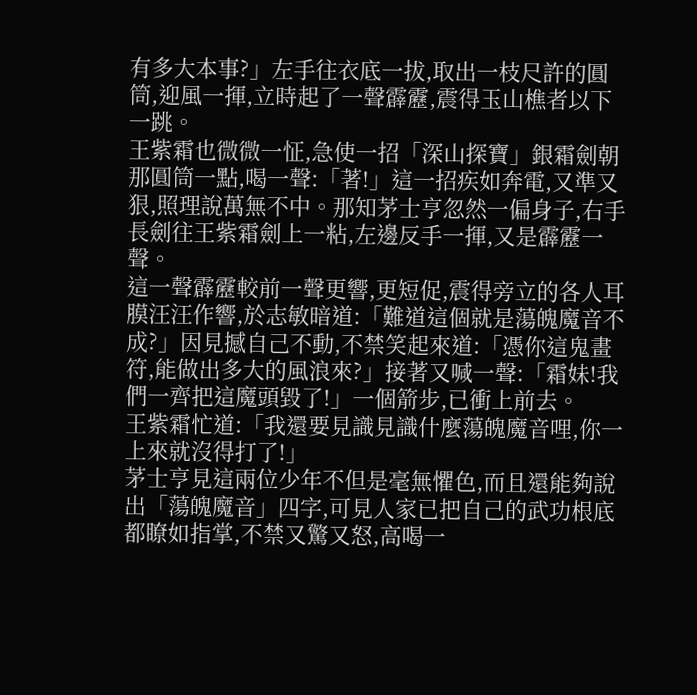有多大本事?」左手往衣底一拔,取出一枝尺許的圓筒,迎風一揮,立時起了一聲霹靂,震得玉山樵者以下一跳。
王紫霜也微微一怔,急使一招「深山探寶」銀霜劍朝那圓筒一點,喝一聲:「著!」這一招疾如奔電,又準又狠,照理說萬無不中。那知茅士亨忽然一偏身子,右手長劍往王紫霜劍上一粘,左邊反手一揮,又是霹靂一聲。
這一聲霹靂較前一聲更響,更短促,震得旁立的各人耳膜汪汪作響,於志敏暗道:「難道這個就是蕩魄魔音不成?」因見撼自己不動,不禁笑起來道:「憑你這鬼畫符,能做出多大的風浪來?」接著又喊一聲:「霜妹!我們一齊把這魔頭毀了!」一個箭步,已衝上前去。
王紫霜忙道:「我還要見識見識什麼蕩魄魔音哩,你一上來就沒得打了!」
茅士亨見這兩位少年不但是毫無懼色,而且還能夠說出「蕩魄魔音」四字,可見人家已把自己的武功根底都瞭如指掌,不禁又驚又怒,高喝一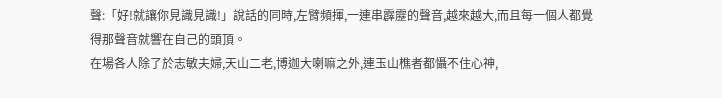聲:「好!就讓你見識見識!」說話的同時,左臂頻揮,一連串霹靂的聲音,越來越大,而且每一個人都覺得那聲音就響在自己的頭頂。
在場各人除了於志敏夫婦,天山二老,博迦大喇嘛之外,連玉山樵者都懾不住心神,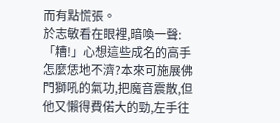而有點慌張。
於志敏看在眼裡,暗喚一聲:「糟!」心想這些成名的高手怎麼恁地不濟?本來可施展佛門獅吼的氣功,把魔音震散,但他又懶得費偌大的勁,左手往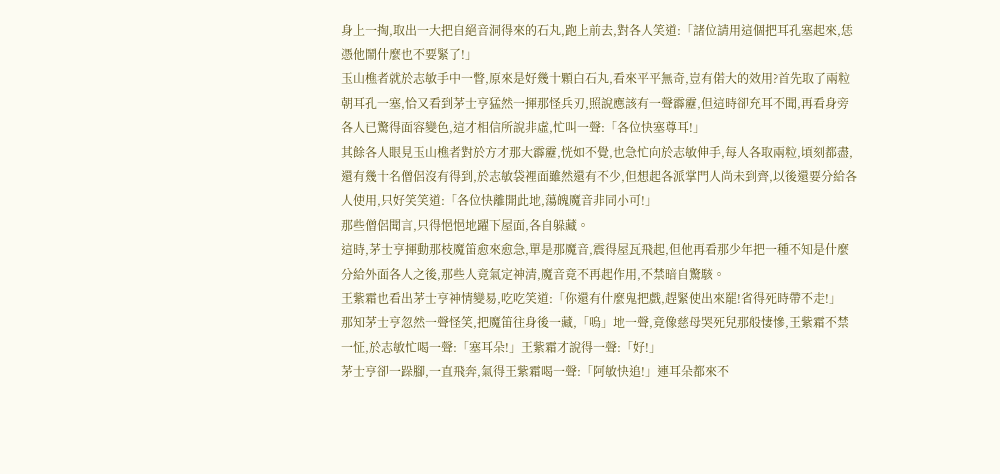身上一掏,取出一大把自絕音洞得來的石丸,跑上前去,對各人笑道:「諸位請用這個把耳孔塞起來,恁憑他鬧什麼也不要緊了!」
玉山樵者就於志敏手中一瞥,原來是好幾十顆白石丸,看來平平無奇,豈有偌大的效用?首先取了兩粒朝耳孔一塞,恰又看到茅士亨猛然一揮那怪兵刃,照說應該有一聲霹靂,但這時卻充耳不聞,再看身旁各人已驚得面容變色,這才相信所說非虛,忙叫一聲:「各位快塞尊耳!」
其餘各人眼見玉山樵者對於方才那大霹靂,恍如不覺,也急忙向於志敏伸手,每人各取兩粒,頃刻都盡,還有幾十名僧侶沒有得到,於志敏袋裡面雖然還有不少,但想起各派掌門人尚未到齊,以後還要分給各人使用,只好笑笑道:「各位快離開此地,蕩魄魔音非同小可!」
那些僧侶聞言,只得悒悒地躍下屋面,各自躲藏。
這時,茅士亨揮動那枝魔笛愈來愈急,單是那魔音,震得屋瓦飛起,但他再看那少年把一種不知是什麼分給外面各人之後,那些人竟氣定神清,魔音竟不再起作用,不禁暗自驚駭。
王紫霜也看出茅士亨神情變易,吃吃笑道:「你還有什麼鬼把戲,趕緊使出來罷!省得死時帶不走!」
那知茅士亨忽然一聲怪笑,把魔笛往身後一藏,「嗚」地一聲,竟像慈母哭死兒那般悽慘,王紫霜不禁一怔,於志敏忙喝一聲:「塞耳朵!」王紫霜才說得一聲:「好!」
茅士亨卻一跺腳,一直飛奔,氣得王紫霜喝一聲:「阿敏快追!」連耳朵都來不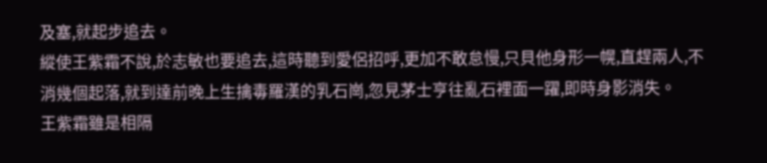及塞,就起步追去。
縱使王紫霜不說,於志敏也要追去,這時聽到愛侶招呼,更加不敢怠慢,只貝他身形一幌,直趕兩人,不消幾個起落,就到達前晚上生擒毒羅漢的乳石崗,忽見茅士亨往亂石裡面一躍,即時身影消失。
王紫霜雖是相隔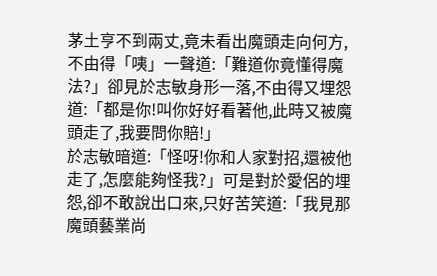茅土亨不到兩丈,竟未看出魔頭走向何方,不由得「咦」一聲道:「難道你竟懂得魔法?」卻見於志敏身形一落,不由得又埋怨道:「都是你!叫你好好看著他,此時又被魔頭走了,我要問你賠!」
於志敏暗道:「怪呀!你和人家對招,還被他走了,怎麼能夠怪我?」可是對於愛侶的埋怨,卻不敢說出口來,只好苦笑道:「我見那魔頭藝業尚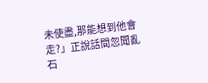未使盡,那能想到他會走?」正說話間忽聞亂石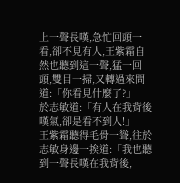上一聲長嘆,急忙回頭一看,卻不見有人,王紫霜自然也聽到這一聲,猛一回頭,雙目一掃,又轉過來問道:「你看見什麼了?」
於志敏道:「有人在我背後嘆氣,卻是看不到人!」
王紫霜聽得毛骨一聳,往於志敏身邊一挨道:「我也聽到一聲長嘆在我背後,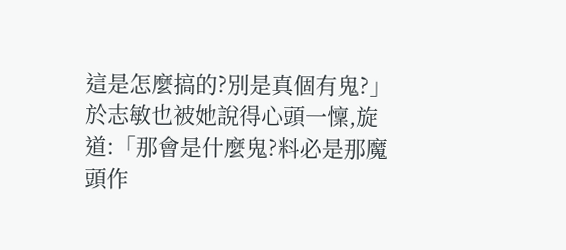這是怎麼搞的?別是真個有鬼?」
於志敏也被她說得心頭一懍,旋道:「那會是什麼鬼?料必是那魔頭作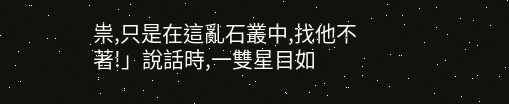祟,只是在這亂石叢中,找他不著!」說話時,一雙星目如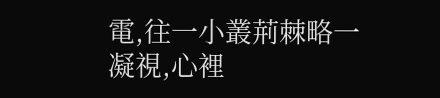電,往一小叢荊棘略一凝視,心裡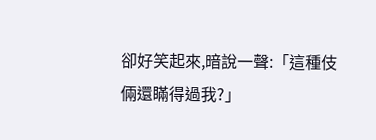卻好笑起來,暗說一聲:「這種伎倆還瞞得過我?」